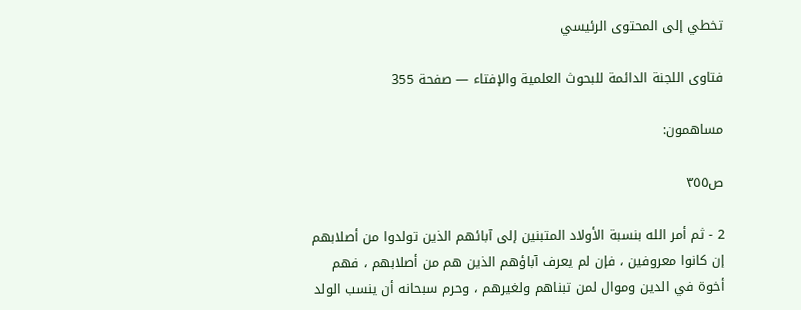تخطي إلى المحتوى الرئيسي

فتاوى اللجنة الدائمة للبحوث العلمية والإفتاء — صفحة 355

مساهمون:

ص٣٥٥

2 - ثم أمر الله بنسبة الأولاد المتبنين إلى آبائهم الذين تولدوا من أصلابهم إن كانوا معروفين ، فإن لم يعرف آباؤهم الذين هم من أصلابهم ، فهم أخوة في الدين وموال لمن تبناهم ولغيرهم ، وحرم سبحانه أن ينسب الولد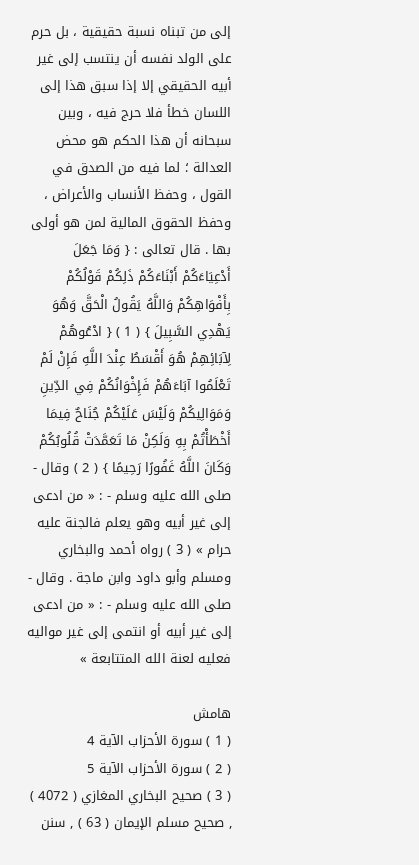إلى من تبناه نسبة حقيقية ، بل حرم على الولد نفسه أن ينتسب إلى غير أبيه الحقيقي إلا إذا سبق هذا إلى اللسان خطأ فلا حرج فيه ، وبين سبحانه أن هذا الحكم هو محض العدالة ؛ لما فيه من الصدق في القول ، وحفظ الأنساب والأعراض ، وحفظ الحقوق المالية لمن هو أولى بها . قال تعالى : { وَمَا جَعَلَ أَدْعِيَاءَكُمْ أَبْنَاءَكُمْ ذَلِكُمْ قَوْلُكُمْ بِأَفْوَاهِكُمْ وَاللَّهُ يَقُولُ الْحَقَّ وَهُوَ يَهْدِي السَّبِيلَ } ( 1 ) { ادْعُوهُمْ لِآبَائِهِمْ هُوَ أَقْسَطُ عِنْدَ اللَّهِ فَإِنْ لَمْ تَعْلَمُوا آبَاءَهُمْ فَإِخْوَانُكُمْ فِي الدِّينِ وَمَوَالِيكُمْ وَلَيْسَ عَلَيْكُمْ جُنَاحٌ فِيمَا أَخْطَأْتُمْ بِهِ وَلَكِنْ مَا تَعَمَّدَتْ قُلُوبُكُمْ وَكَانَ اللَّهُ غَفُورًا رَحِيمًا } ( 2 ) وقال - صلى الله عليه وسلم - : « من ادعى إلى غير أبيه وهو يعلم فالجنة عليه حرام » ( 3 ) رواه أحمد والبخاري ومسلم وأبو داود وابن ماجة . وقال - صلى الله عليه وسلم - : « من ادعى إلى غير أبيه أو انتمى إلى غير مواليه فعليه لعنة الله المتتابعة »

هامش
( 1 ) سورة الأحزاب الآية 4
( 2 ) سورة الأحزاب الآية 5
( 3 ) صحيح البخاري المغازي ( 4072 ) , صحيح مسلم الإيمان ( 63 ) , سنن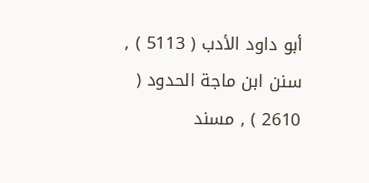أبو داود الأدب ( 5113 ) , سنن ابن ماجة الحدود ( 2610 ) , مسند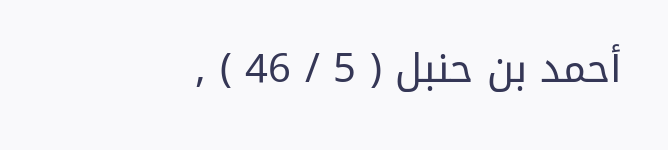أحمد بن حنبل ( 5 / 46 ) ,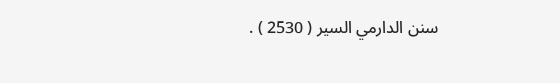سنن الدارمي السير ( 2530 ) .